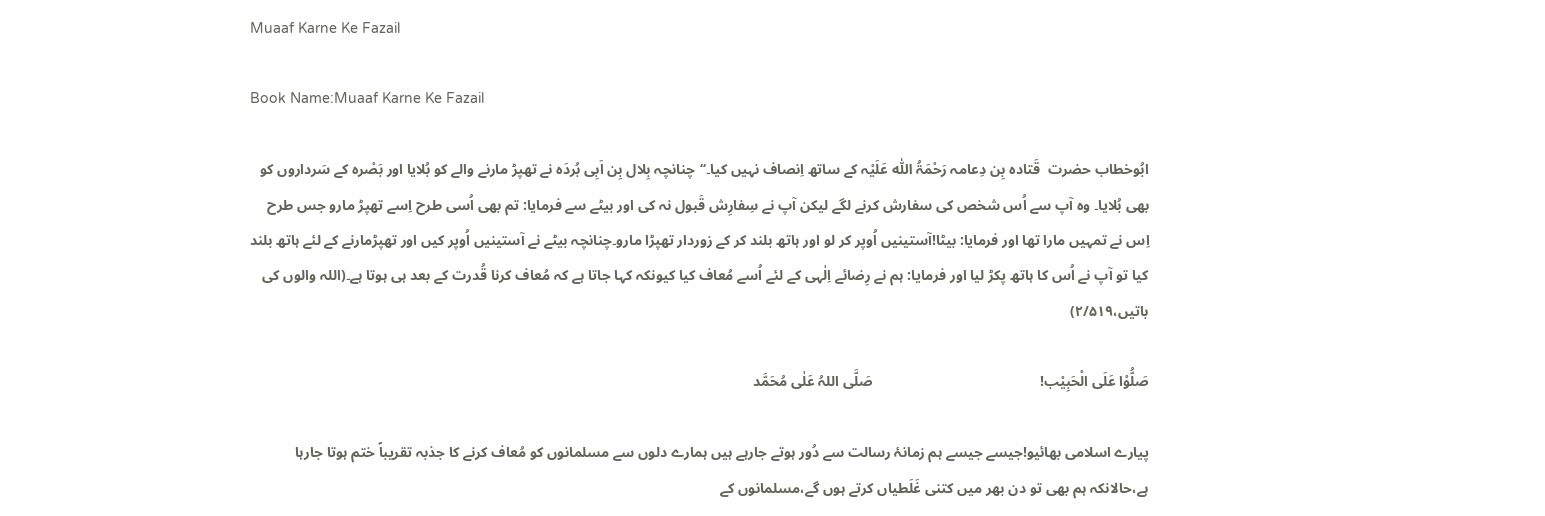Muaaf Karne Ke Fazail

Book Name:Muaaf Karne Ke Fazail

ابُوخطاب حضرت  قَتادہ بِن دِعامہ رَحْمَۃُ اللّٰہ عَلَیْہ کے ساتھ اِنصاف نہیں کیا۔‘‘چنانچہ بِلال بِن اَبِی بُردَہ نے تھپڑ مارنے والے کو بُلایا اور بَصْرہ کے سَرداروں کو بھی بُلایا۔ وہ آپ سے اُس شخص کی سفارش کرنے لگے لیکن آپ نے سِفارِش قَبول نہ کی اور بیٹے سے فرمایا: تم بھی اُسی طرح اِسے تھپڑ مارو جس طرح اِس نے تمہیں مارا تھا اور فرمایا: بیٹا!آستینیں اُوپر کر لو اور ہاتھ بلند کر کے زوردار تھپڑا مارو۔چنانچہ بیٹے نے آستینیں اُوپر کیں اور تھپڑمارنے کے لئے ہاتھ بلند کیا تو آپ نے اُس کا ہاتھ پکڑ لیا اور فرمایا: ہم نے رِضائے اِلٰہی کے لئے اُسے مُعاف کیا کیونکہ کہا جاتا ہے کہ مُعاف کرنا قُدرت کے بعد ہی ہوتا ہے۔(اللہ والوں کی باتیں،۲/۵۱۹)

صَلُّوْا عَلَی الْحَبِیْب!                                              صَلَّی اللہُ عَلٰی مُحَمَّد

پیارے اسلامی بھائیو!جیسے جیسے ہم زمانۂ رسالت سے دُور ہوتے جارہے ہیں ہمارے دلوں سے مسلمانوں کو مُعاف کرنے کا جذبہ تقریباً ختم ہوتا جارہا ہے،حالانکہ ہم بھی تو دن بھر میں کتنی غَلَطیاں کرتے ہوں گے،مسلمانوں کے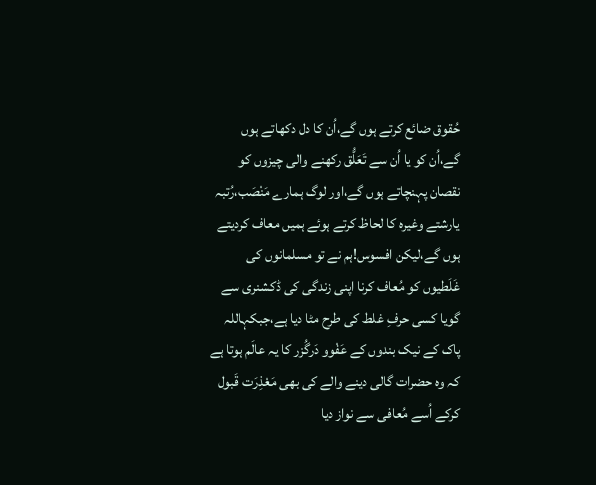حُقوق ضائع کرتے ہوں گے،اُن کا دل دکھاتے ہوں گے،اُن کو یا اُن سے تَعَلُّق رکھنے والی چیزوں کو نقصان پہنچاتے ہوں گے،اور لوگ ہمارے مَنْصَب،رُتبہ یارشتے وغیرہ کا لحاظ کرتے ہوئے ہمیں معاف کردیتے ہوں گے،لیکن افسوس!ہم نے تو مسلمانوں کی غَلَطیوں کو مُعاف کرنا اپنی زندگی کی ڈکشنری سے گویا کسی حرفِ غلط کی طرح مٹا دیا ہے،جبکہاللہ پاک کے نیک بندوں کے عَفْوو دَرگُزر کا یہ عالَم ہوتا ہے کہ وہ حضرات گالی دینے والے کی بھی مَعْذِرَت قَبول کرکے اُسے مُعافی سے نواز دیا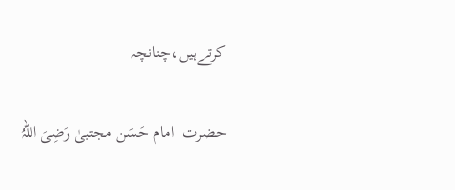کرتےہیں،چنانچہ

حضرت  امام حَسَن مجتبیٰ رَضِیَ اللہُ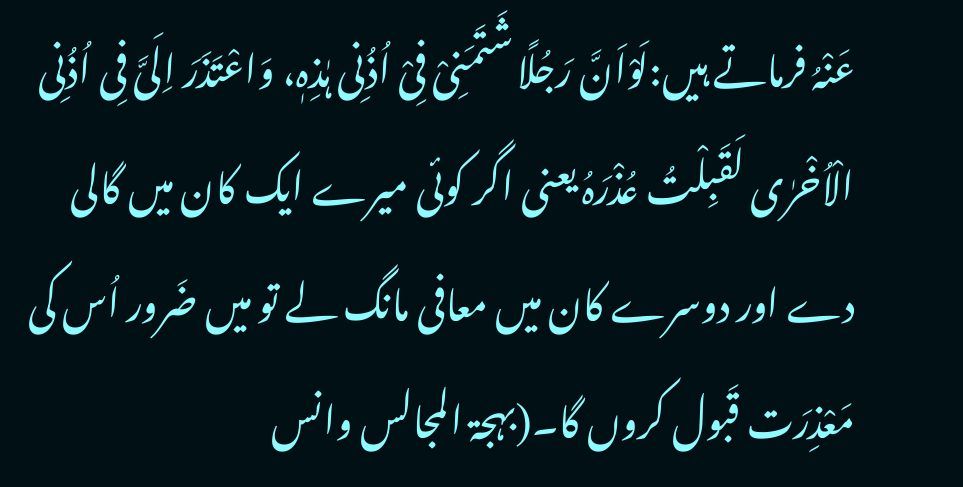عَنْہُ فرماتے ہیں:لَوْاَنَّ رَجُلًا شَتَمَنِیْ فِیْ اُذُنِی ہٰذِہٖ، وَاعْتَذَرَ اِلَیَّ فِی اُذُنِی الْاُخْرٰی لَقَبِلْتُ عُذْرَہُ یعنی اگر کوئی میرے ایک کان میں گالی دے اور دوسرے کان میں معافی مانگ لے تو میں ضَرور اُس کی مَعْذِرَت قَبول کروں گا۔(بہجۃ المجالس وانس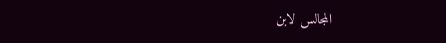المجالس لابن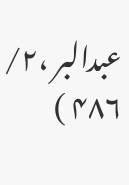عبدالبر ،۲/ ۴۸۶ )